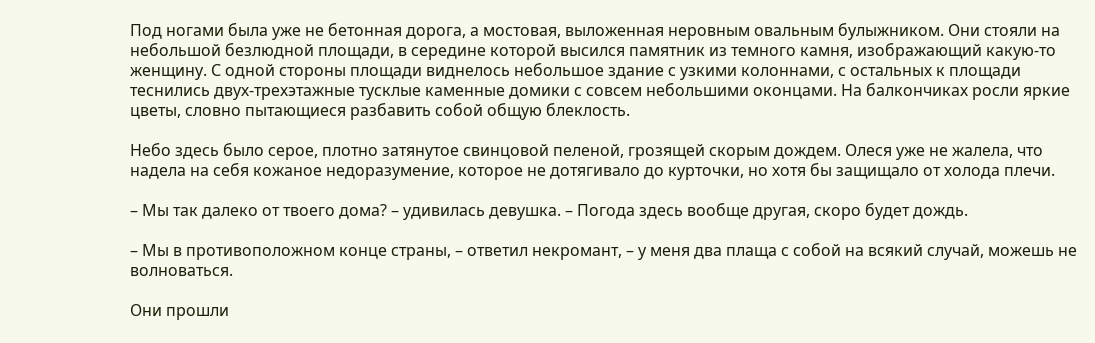Под ногами была уже не бетонная дорога, а мостовая, выложенная неровным овальным булыжником. Они стояли на небольшой безлюдной площади, в середине которой высился памятник из темного камня, изображающий какую-то женщину. С одной стороны площади виднелось небольшое здание с узкими колоннами, с остальных к площади теснились двух-трехэтажные тусклые каменные домики с совсем небольшими оконцами. На балкончиках росли яркие цветы, словно пытающиеся разбавить собой общую блеклость.

Небо здесь было серое, плотно затянутое свинцовой пеленой, грозящей скорым дождем. Олеся уже не жалела, что надела на себя кожаное недоразумение, которое не дотягивало до курточки, но хотя бы защищало от холода плечи.

– Мы так далеко от твоего дома? – удивилась девушка. – Погода здесь вообще другая, скоро будет дождь.

– Мы в противоположном конце страны, – ответил некромант, – у меня два плаща с собой на всякий случай, можешь не волноваться.

Они прошли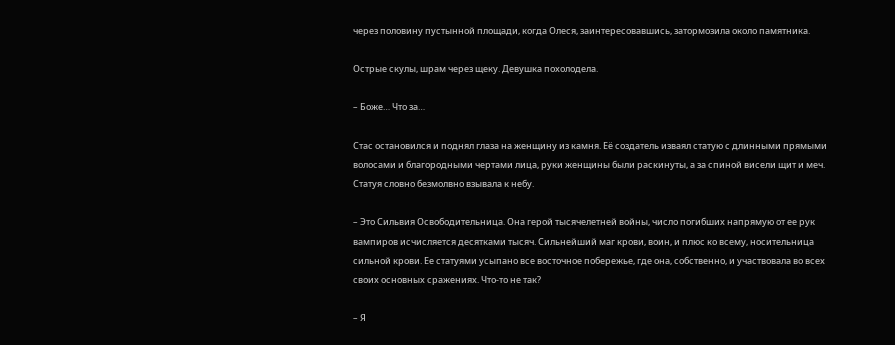через половину пустынной площади, когда Олеся, заинтересовавшись, затормозила около памятника.

Острые скулы, шрам через щеку. Девушка похолодела.

– Боже… Что за…

Стас остановился и поднял глаза на женщину из камня. Её создатель изваял статую с длинными прямыми волосами и благородными чертами лица, руки женщины были раскинуты, а за спиной висели щит и меч. Статуя словно безмолвно взывала к небу.

– Это Сильвия Освободительница. Она герой тысячелетней войны, число погибших напрямую от ее рук вампиров исчисляется десятками тысяч. Сильнейший маг крови, воин, и плюс ко всему, носительница сильной крови. Ее статуями усыпано все восточное побережье, где она, собственно, и участвовала во всех своих основных сражениях. Что-то не так?

– Я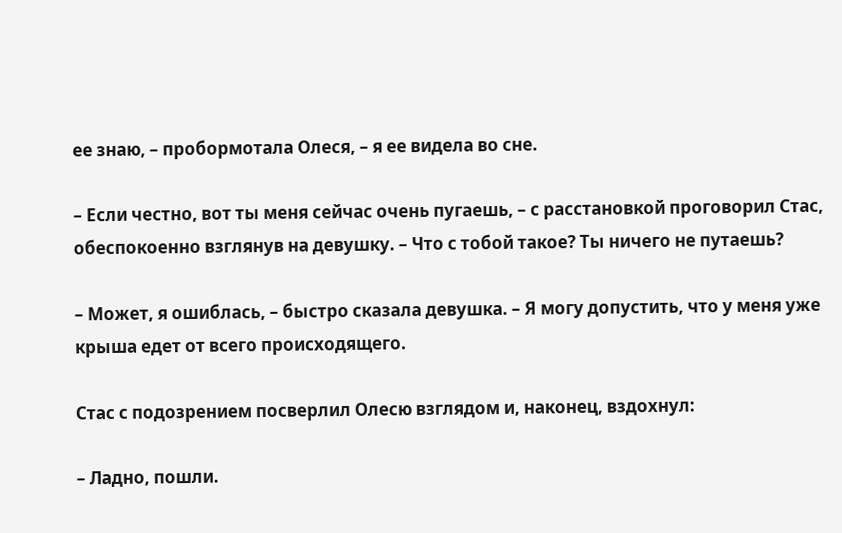ее знаю, – пробормотала Олеся, – я ее видела во сне.

– Если честно, вот ты меня сейчас очень пугаешь, – с расстановкой проговорил Стас, обеспокоенно взглянув на девушку. – Что с тобой такое? Ты ничего не путаешь?

– Может, я ошиблась, – быстро сказала девушка. – Я могу допустить, что у меня уже крыша едет от всего происходящего.

Стас с подозрением посверлил Олесю взглядом и, наконец, вздохнул:

– Ладно, пошли.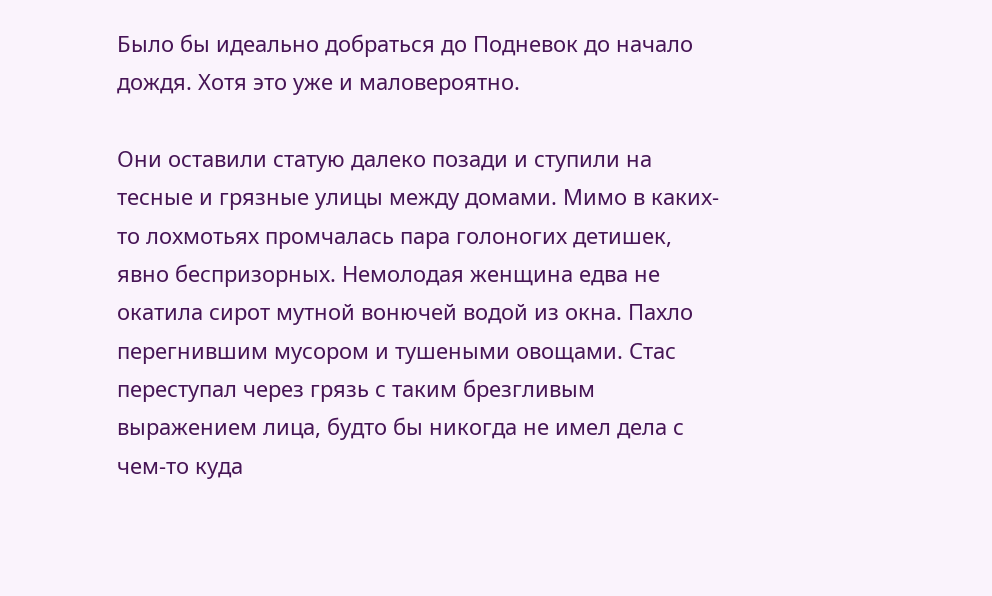Было бы идеально добраться до Подневок до начало дождя. Хотя это уже и маловероятно.

Они оставили статую далеко позади и ступили на тесные и грязные улицы между домами. Мимо в каких-то лохмотьях промчалась пара голоногих детишек, явно беспризорных. Немолодая женщина едва не окатила сирот мутной вонючей водой из окна. Пахло перегнившим мусором и тушеными овощами. Стас переступал через грязь с таким брезгливым выражением лица, будто бы никогда не имел дела с чем-то куда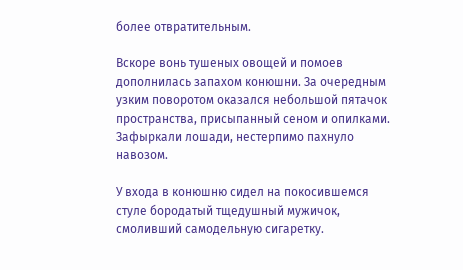более отвратительным.

Вскоре вонь тушеных овощей и помоев дополнилась запахом конюшни. За очередным узким поворотом оказался небольшой пятачок пространства, присыпанный сеном и опилками. Зафыркали лошади, нестерпимо пахнуло навозом.

У входа в конюшню сидел на покосившемся стуле бородатый тщедушный мужичок, смоливший самодельную сигаретку.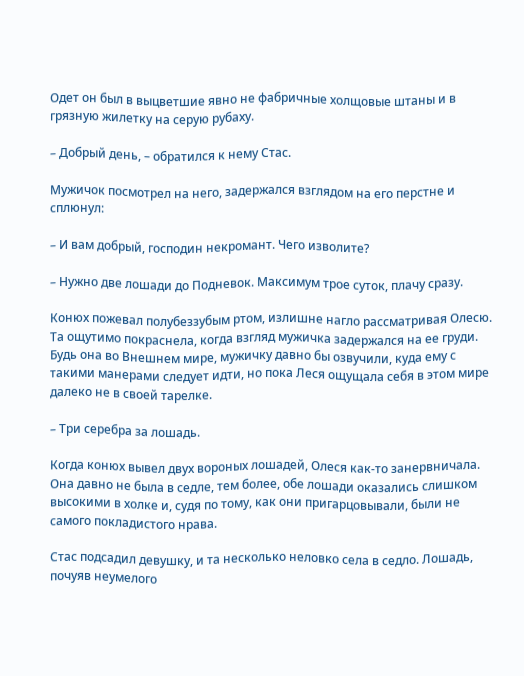Одет он был в выцветшие явно не фабричные холщовые штаны и в грязную жилетку на серую рубаху.

– Добрый день, – обратился к нему Стас.

Мужичок посмотрел на него, задержался взглядом на его перстне и сплюнул:

– И вам добрый, господин некромант. Чего изволите?

– Нужно две лошади до Подневок. Максимум трое суток, плачу сразу.

Конюх пожевал полубеззубым ртом, излишне нагло рассматривая Олесю. Та ощутимо покраснела, когда взгляд мужичка задержался на ее груди. Будь она во Внешнем мире, мужичку давно бы озвучили, куда ему с такими манерами следует идти, но пока Леся ощущала себя в этом мире далеко не в своей тарелке.

– Три серебра за лошадь.

Когда конюх вывел двух вороных лошадей, Олеся как-то занервничала. Она давно не была в седле, тем более, обе лошади оказались слишком высокими в холке и, судя по тому, как они пригарцовывали, были не самого покладистого нрава.

Стас подсадил девушку, и та несколько неловко села в седло. Лошадь, почуяв неумелого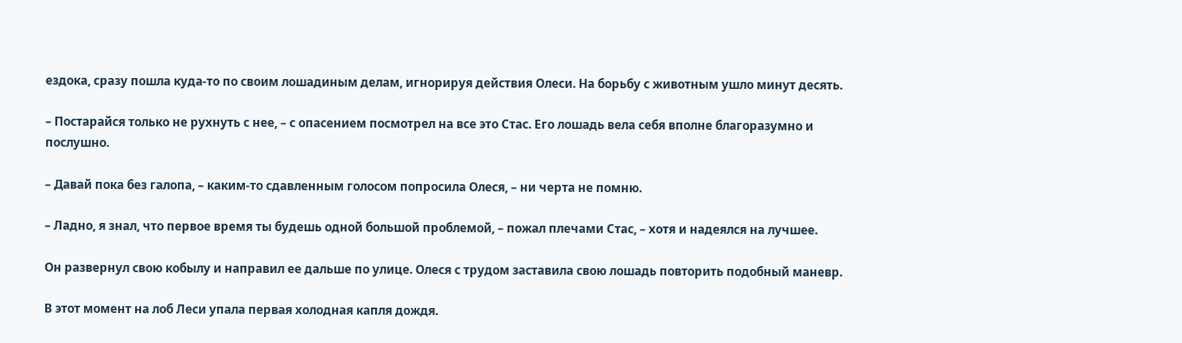ездока, сразу пошла куда-то по своим лошадиным делам, игнорируя действия Олеси. На борьбу с животным ушло минут десять.

– Постарайся только не рухнуть с нее, – с опасением посмотрел на все это Стас. Его лошадь вела себя вполне благоразумно и послушно.

– Давай пока без галопа, – каким-то сдавленным голосом попросила Олеся, – ни черта не помню.

– Ладно, я знал, что первое время ты будешь одной большой проблемой, – пожал плечами Стас, – хотя и надеялся на лучшее.

Он развернул свою кобылу и направил ее дальше по улице. Олеся с трудом заставила свою лошадь повторить подобный маневр.

В этот момент на лоб Леси упала первая холодная капля дождя.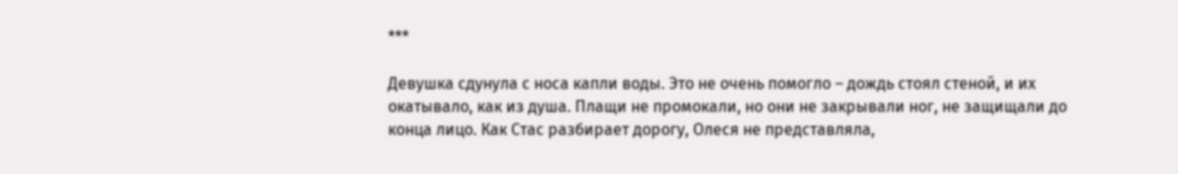***

Девушка сдунула с носа капли воды. Это не очень помогло – дождь стоял стеной, и их окатывало, как из душа. Плащи не промокали, но они не закрывали ног, не защищали до конца лицо. Как Стас разбирает дорогу, Олеся не представляла,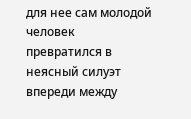для нее сам молодой человек превратился в неясный силуэт впереди между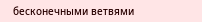бесконечными ветвями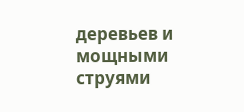деревьев и мощными струями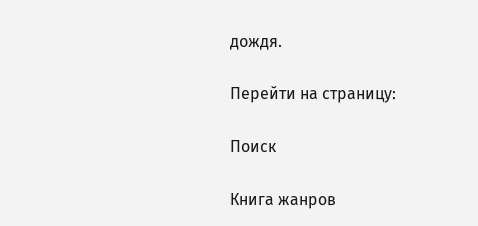дождя.

Перейти на страницу:

Поиск

Книга жанров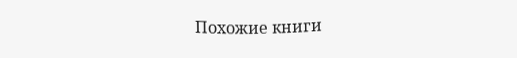Похожие книги